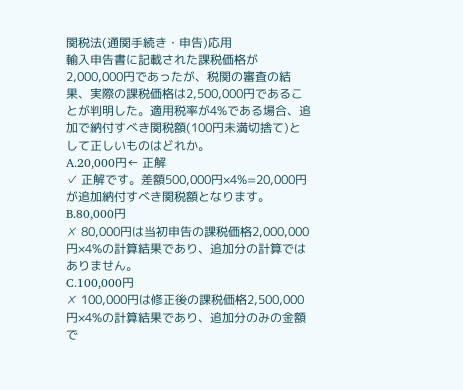関税法(通関手続き・申告)応用
輸入申告書に記載された課税価格が2,000,000円であったが、税関の審査の結果、実際の課税価格は2,500,000円であることが判明した。適用税率が4%である場合、追加で納付すべき関税額(100円未満切捨て)として正しいものはどれか。
A.20,000円← 正解
✓ 正解です。差額500,000円×4%=20,000円が追加納付すべき関税額となります。
B.80,000円
✗ 80,000円は当初申告の課税価格2,000,000円×4%の計算結果であり、追加分の計算ではありません。
C.100,000円
✗ 100,000円は修正後の課税価格2,500,000円×4%の計算結果であり、追加分のみの金額で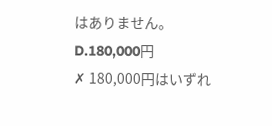はありません。
D.180,000円
✗ 180,000円はいずれ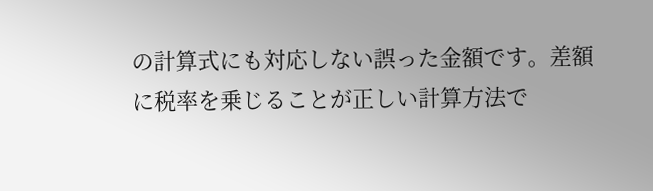の計算式にも対応しない誤った金額です。差額に税率を乗じることが正しい計算方法で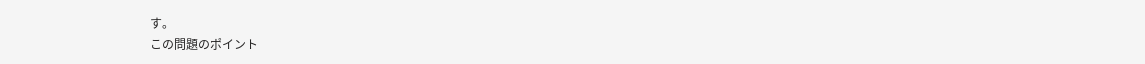す。
この問題のポイント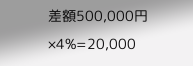差額500,000円×4%=20,000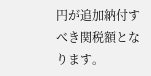円が追加納付すべき関税額となります。